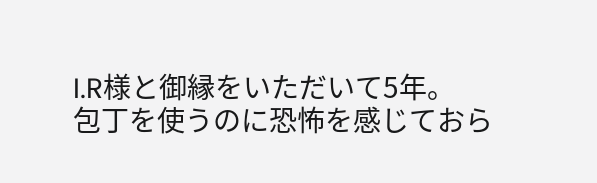I.R様と御縁をいただいて5年。
包丁を使うのに恐怖を感じておら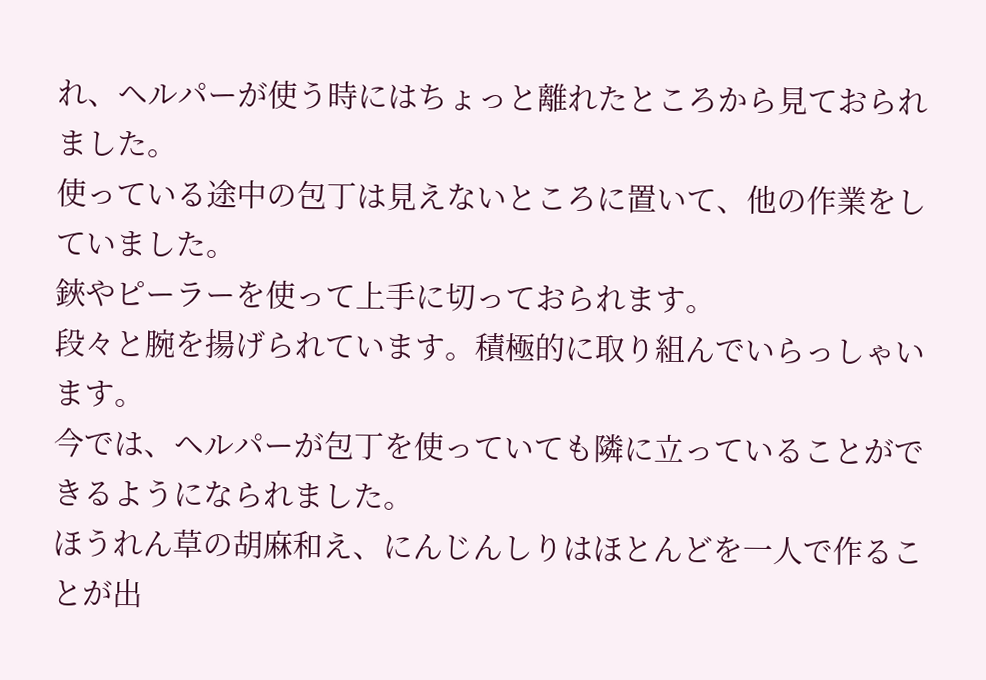れ、ヘルパーが使う時にはちょっと離れたところから見ておられました。
使っている途中の包丁は見えないところに置いて、他の作業をしていました。
鋏やピーラーを使って上手に切っておられます。
段々と腕を揚げられています。積極的に取り組んでいらっしゃいます。
今では、ヘルパーが包丁を使っていても隣に立っていることができるようになられました。
ほうれん草の胡麻和え、にんじんしりはほとんどを一人で作ることが出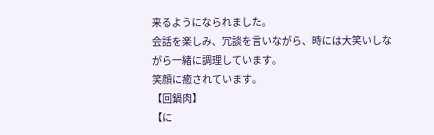来るようになられました。
会話を楽しみ、冗談を言いながら、時には大笑いしながら一緒に調理しています。
笑顔に癒されています。
【回鍋肉】
【に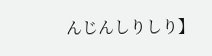んじんしりしり】